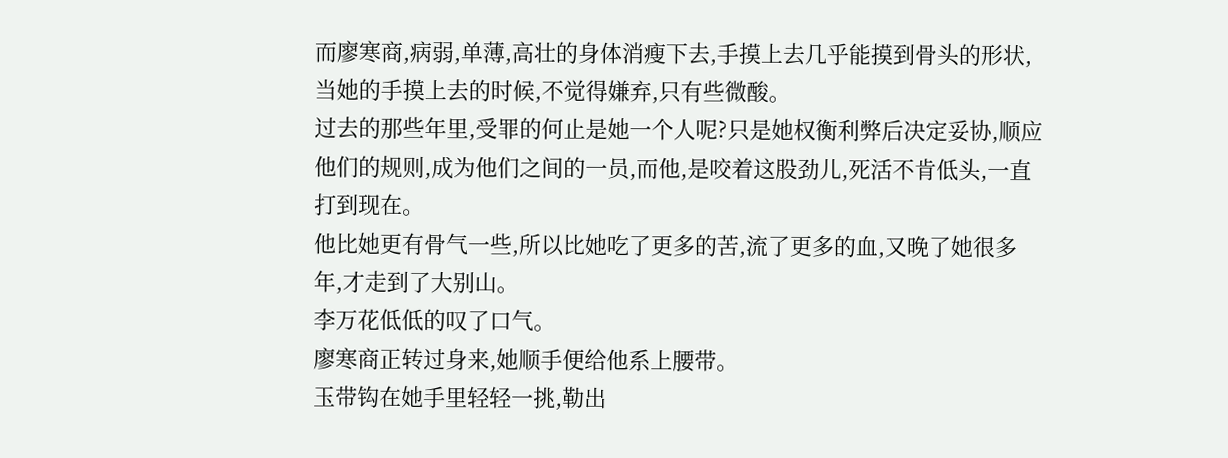而廖寒商,病弱,单薄,高壮的身体消瘦下去,手摸上去几乎能摸到骨头的形状,当她的手摸上去的时候,不觉得嫌弃,只有些微酸。
过去的那些年里,受罪的何止是她一个人呢?只是她权衡利弊后决定妥协,顺应他们的规则,成为他们之间的一员,而他,是咬着这股劲儿,死活不肯低头,一直打到现在。
他比她更有骨气一些,所以比她吃了更多的苦,流了更多的血,又晚了她很多年,才走到了大别山。
李万花低低的叹了口气。
廖寒商正转过身来,她顺手便给他系上腰带。
玉带钩在她手里轻轻一挑,勒出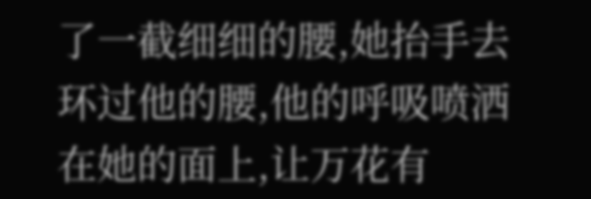了一截细细的腰,她抬手去环过他的腰,他的呼吸喷洒在她的面上,让万花有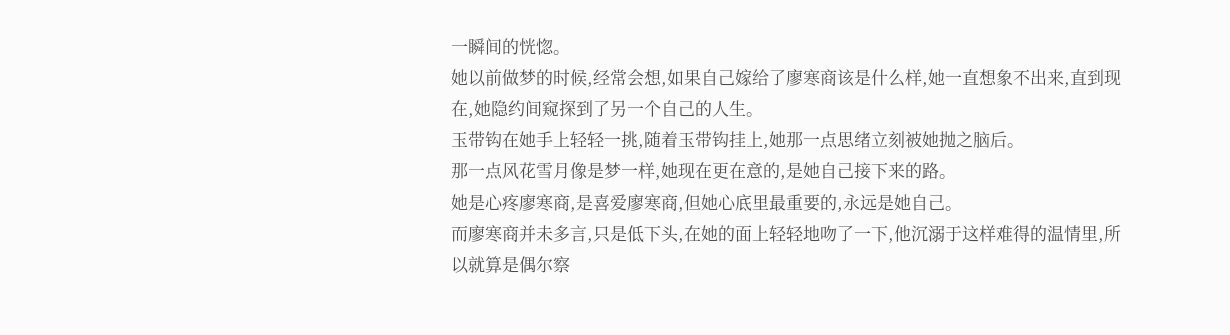一瞬间的恍惚。
她以前做梦的时候,经常会想,如果自己嫁给了廖寒商该是什么样,她一直想象不出来,直到现在,她隐约间窥探到了另一个自己的人生。
玉带钩在她手上轻轻一挑,随着玉带钩挂上,她那一点思绪立刻被她抛之脑后。
那一点风花雪月像是梦一样,她现在更在意的,是她自己接下来的路。
她是心疼廖寒商,是喜爱廖寒商,但她心底里最重要的,永远是她自己。
而廖寒商并未多言,只是低下头,在她的面上轻轻地吻了一下,他沉溺于这样难得的温情里,所以就算是偶尔察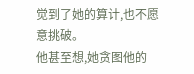觉到了她的算计,也不愿意挑破。
他甚至想,她贪图他的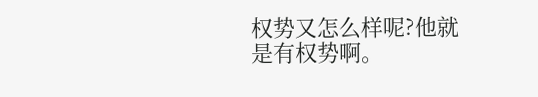权势又怎么样呢?他就是有权势啊。